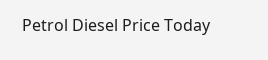Petrol Diesel Price Today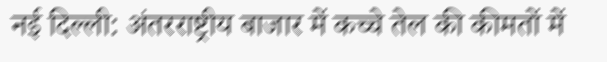नई दिल्ली: अंतरराष्ट्रीय बाजार में कच्चे तेल की कीमतों में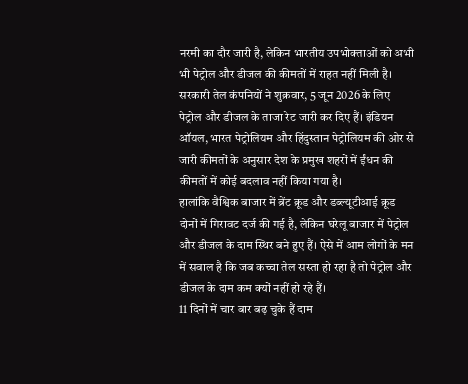नरमी का दौर जारी है, लेकिन भारतीय उपभोक्ताओं को अभी भी पेट्रोल और डीजल की कीमतों में राहत नहीं मिली है। सरकारी तेल कंपनियों ने शुक्रवार, 5 जून 2026 के लिए पेट्रोल और डीजल के ताजा रेट जारी कर दिए हैं। इंडियन ऑयल, भारत पेट्रोलियम और हिंदुस्तान पेट्रोलियम की ओर से जारी कीमतों के अनुसार देश के प्रमुख शहरों में ईंधन की कीमतों में कोई बदलाव नहीं किया गया है।
हालांकि वैश्विक बाजार में ब्रेंट क्रूड और डब्ल्यूटीआई क्रूड दोनों में गिरावट दर्ज की गई है, लेकिन घरेलू बाजार में पेट्रोल और डीजल के दाम स्थिर बने हुए हैं। ऐसे में आम लोगों के मन में सवाल है कि जब कच्चा तेल सस्ता हो रहा है तो पेट्रोल और डीजल के दाम कम क्यों नहीं हो रहे हैं।
11 दिनों में चार बार बढ़ चुके हैं दाम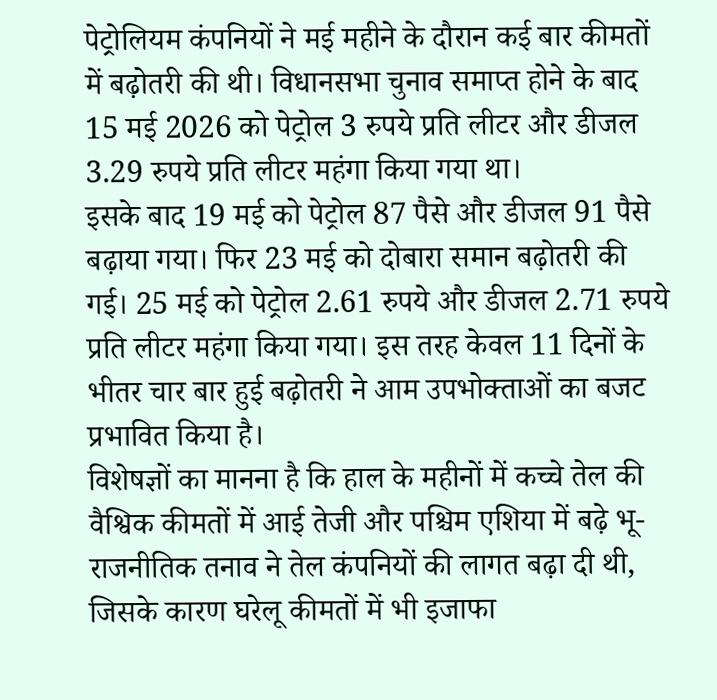पेट्रोलियम कंपनियों ने मई महीने के दौरान कई बार कीमतों में बढ़ोतरी की थी। विधानसभा चुनाव समाप्त होने के बाद 15 मई 2026 को पेट्रोल 3 रुपये प्रति लीटर और डीजल 3.29 रुपये प्रति लीटर महंगा किया गया था।
इसके बाद 19 मई को पेट्रोल 87 पैसे और डीजल 91 पैसे बढ़ाया गया। फिर 23 मई को दोबारा समान बढ़ोतरी की गई। 25 मई को पेट्रोल 2.61 रुपये और डीजल 2.71 रुपये प्रति लीटर महंगा किया गया। इस तरह केवल 11 दिनों के भीतर चार बार हुई बढ़ोतरी ने आम उपभोक्ताओं का बजट प्रभावित किया है।
विशेषज्ञों का मानना है कि हाल के महीनों में कच्चे तेल की वैश्विक कीमतों में आई तेजी और पश्चिम एशिया में बढ़े भू-राजनीतिक तनाव ने तेल कंपनियों की लागत बढ़ा दी थी, जिसके कारण घरेलू कीमतों में भी इजाफा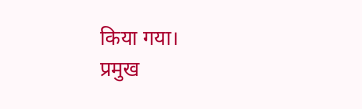किया गया।
प्रमुख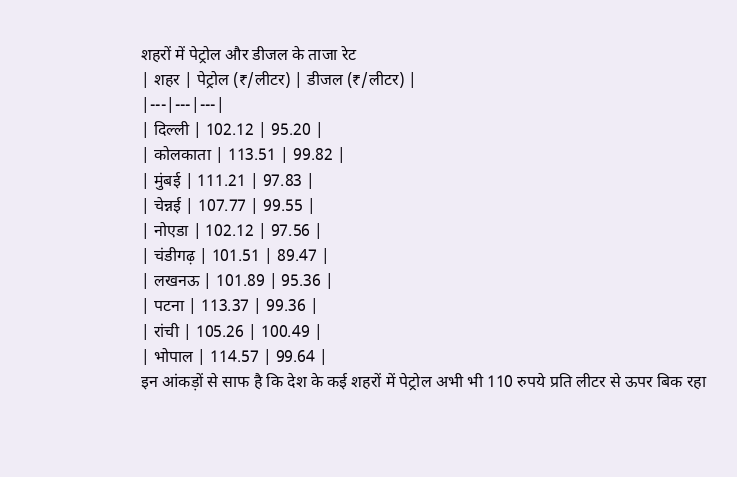शहरों में पेट्रोल और डीजल के ताजा रेट
| शहर | पेट्रोल (₹/लीटर) | डीजल (₹/लीटर) |
|---|---|---|
| दिल्ली | 102.12 | 95.20 |
| कोलकाता | 113.51 | 99.82 |
| मुंबई | 111.21 | 97.83 |
| चेन्नई | 107.77 | 99.55 |
| नोएडा | 102.12 | 97.56 |
| चंडीगढ़ | 101.51 | 89.47 |
| लखनऊ | 101.89 | 95.36 |
| पटना | 113.37 | 99.36 |
| रांची | 105.26 | 100.49 |
| भोपाल | 114.57 | 99.64 |
इन आंकड़ों से साफ है कि देश के कई शहरों में पेट्रोल अभी भी 110 रुपये प्रति लीटर से ऊपर बिक रहा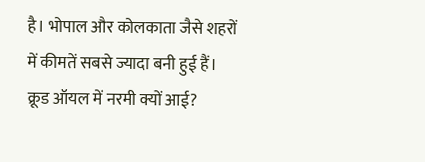है। भोपाल और कोलकाता जैसे शहरों में कीमतें सबसे ज्यादा बनी हुई हैं।
क्रूड ऑयल में नरमी क्यों आई?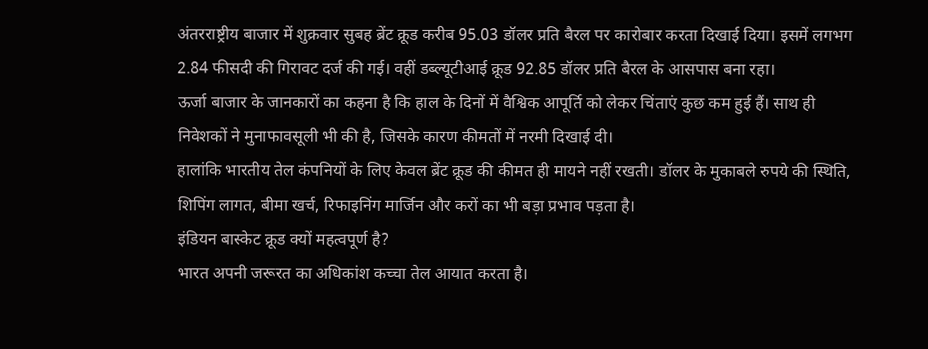अंतरराष्ट्रीय बाजार में शुक्रवार सुबह ब्रेंट क्रूड करीब 95.03 डॉलर प्रति बैरल पर कारोबार करता दिखाई दिया। इसमें लगभग 2.84 फीसदी की गिरावट दर्ज की गई। वहीं डब्ल्यूटीआई क्रूड 92.85 डॉलर प्रति बैरल के आसपास बना रहा।
ऊर्जा बाजार के जानकारों का कहना है कि हाल के दिनों में वैश्विक आपूर्ति को लेकर चिंताएं कुछ कम हुई हैं। साथ ही निवेशकों ने मुनाफावसूली भी की है, जिसके कारण कीमतों में नरमी दिखाई दी।
हालांकि भारतीय तेल कंपनियों के लिए केवल ब्रेंट क्रूड की कीमत ही मायने नहीं रखती। डॉलर के मुकाबले रुपये की स्थिति, शिपिंग लागत, बीमा खर्च, रिफाइनिंग मार्जिन और करों का भी बड़ा प्रभाव पड़ता है।
इंडियन बास्केट क्रूड क्यों महत्वपूर्ण है?
भारत अपनी जरूरत का अधिकांश कच्चा तेल आयात करता है।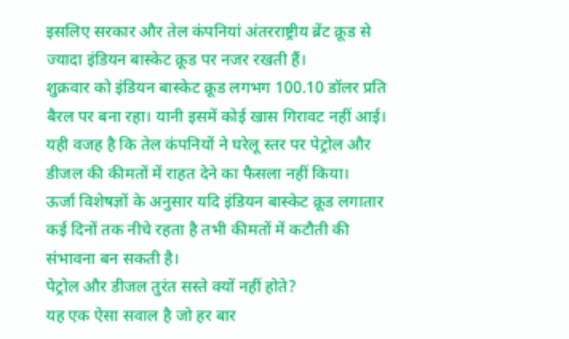इसलिए सरकार और तेल कंपनियां अंतरराष्ट्रीय ब्रेंट क्रूड से ज्यादा इंडियन बास्केट क्रूड पर नजर रखती हैं।
शुक्रवार को इंडियन बास्केट क्रूड लगभग 100.10 डॉलर प्रति बैरल पर बना रहा। यानी इसमें कोई खास गिरावट नहीं आई। यही वजह है कि तेल कंपनियों ने घरेलू स्तर पर पेट्रोल और डीजल की कीमतों में राहत देने का फैसला नहीं किया।
ऊर्जा विशेषज्ञों के अनुसार यदि इंडियन बास्केट क्रूड लगातार कई दिनों तक नीचे रहता है तभी कीमतों में कटौती की संभावना बन सकती है।
पेट्रोल और डीजल तुरंत सस्ते क्यों नहीं होते?
यह एक ऐसा सवाल है जो हर बार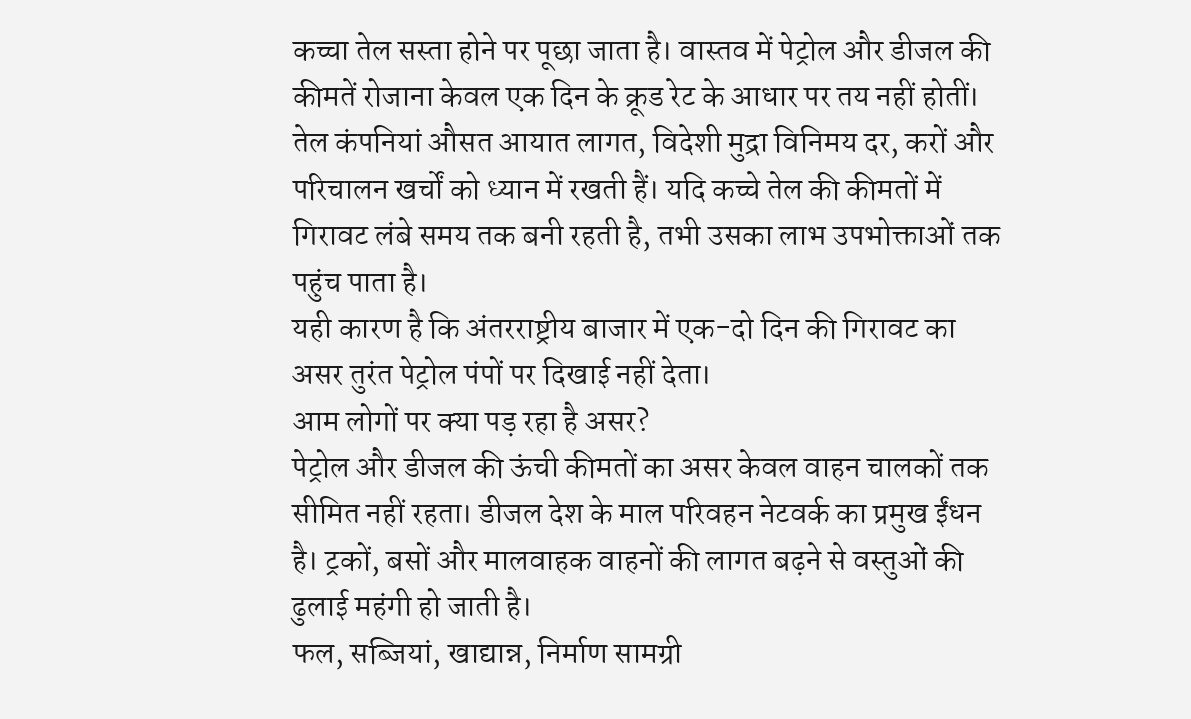कच्चा तेल सस्ता होने पर पूछा जाता है। वास्तव में पेट्रोल और डीजल की कीमतें रोजाना केवल एक दिन के क्रूड रेट के आधार पर तय नहीं होतीं।
तेल कंपनियां औसत आयात लागत, विदेशी मुद्रा विनिमय दर, करों और परिचालन खर्चों को ध्यान में रखती हैं। यदि कच्चे तेल की कीमतों में गिरावट लंबे समय तक बनी रहती है, तभी उसका लाभ उपभोक्ताओं तक पहुंच पाता है।
यही कारण है कि अंतरराष्ट्रीय बाजार में एक-दो दिन की गिरावट का असर तुरंत पेट्रोल पंपों पर दिखाई नहीं देता।
आम लोगों पर क्या पड़ रहा है असर?
पेट्रोल और डीजल की ऊंची कीमतों का असर केवल वाहन चालकों तक सीमित नहीं रहता। डीजल देश के माल परिवहन नेटवर्क का प्रमुख ईंधन है। ट्रकों, बसों और मालवाहक वाहनों की लागत बढ़ने से वस्तुओं की ढुलाई महंगी हो जाती है।
फल, सब्जियां, खाद्यान्न, निर्माण सामग्री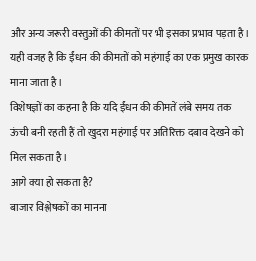और अन्य जरूरी वस्तुओं की कीमतों पर भी इसका प्रभाव पड़ता है। यही वजह है कि ईंधन की कीमतों को महंगाई का एक प्रमुख कारक माना जाता है।
विशेषज्ञों का कहना है कि यदि ईंधन की कीमतें लंबे समय तक ऊंची बनी रहती हैं तो खुदरा महंगाई पर अतिरिक्त दबाव देखने को मिल सकता है।
आगे क्या हो सकता है?
बाजार विश्लेषकों का मानना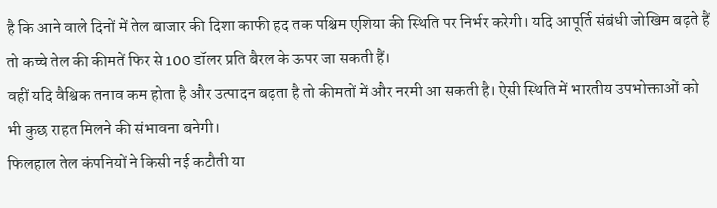है कि आने वाले दिनों में तेल बाजार की दिशा काफी हद तक पश्चिम एशिया की स्थिति पर निर्भर करेगी। यदि आपूर्ति संबंधी जोखिम बढ़ते हैं तो कच्चे तेल की कीमतें फिर से 100 डॉलर प्रति बैरल के ऊपर जा सकती हैं।
वहीं यदि वैश्विक तनाव कम होता है और उत्पादन बढ़ता है तो कीमतों में और नरमी आ सकती है। ऐसी स्थिति में भारतीय उपभोक्ताओं को भी कुछ राहत मिलने की संभावना बनेगी।
फिलहाल तेल कंपनियों ने किसी नई कटौती या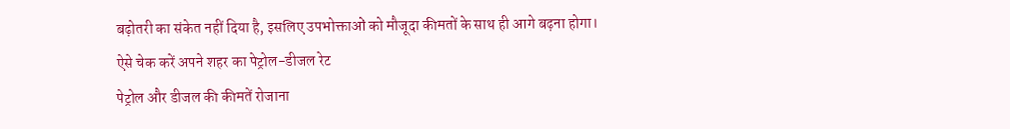बढ़ोतरी का संकेत नहीं दिया है, इसलिए उपभोक्ताओं को मौजूदा कीमतों के साथ ही आगे बढ़ना होगा।
ऐसे चेक करें अपने शहर का पेट्रोल-डीजल रेट
पेट्रोल और डीजल की कीमतें रोजाना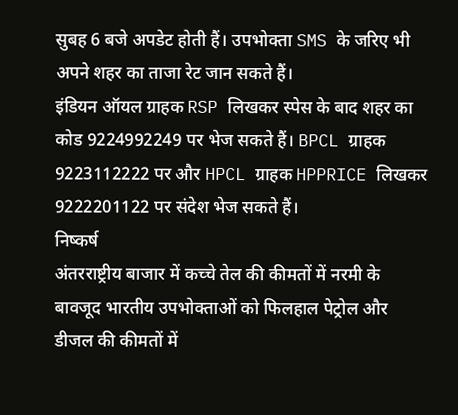सुबह 6 बजे अपडेट होती हैं। उपभोक्ता SMS के जरिए भी अपने शहर का ताजा रेट जान सकते हैं।
इंडियन ऑयल ग्राहक RSP लिखकर स्पेस के बाद शहर का कोड 9224992249 पर भेज सकते हैं। BPCL ग्राहक 9223112222 पर और HPCL ग्राहक HPPRICE लिखकर 9222201122 पर संदेश भेज सकते हैं।
निष्कर्ष
अंतरराष्ट्रीय बाजार में कच्चे तेल की कीमतों में नरमी के बावजूद भारतीय उपभोक्ताओं को फिलहाल पेट्रोल और डीजल की कीमतों में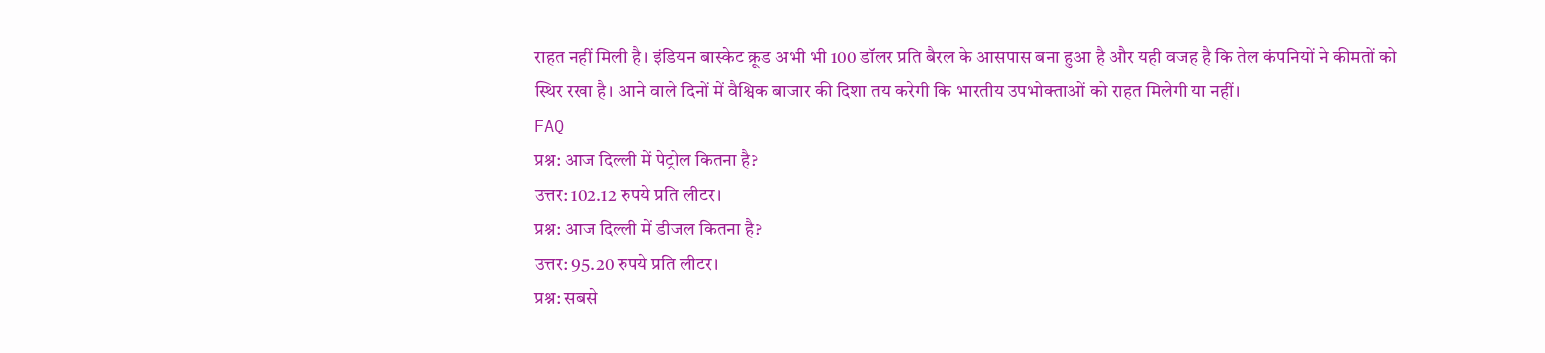राहत नहीं मिली है। इंडियन बास्केट क्रूड अभी भी 100 डॉलर प्रति बैरल के आसपास बना हुआ है और यही वजह है कि तेल कंपनियों ने कीमतों को स्थिर रखा है। आने वाले दिनों में वैश्विक बाजार की दिशा तय करेगी कि भारतीय उपभोक्ताओं को राहत मिलेगी या नहीं।
FAQ
प्रश्न: आज दिल्ली में पेट्रोल कितना है?
उत्तर: 102.12 रुपये प्रति लीटर।
प्रश्न: आज दिल्ली में डीजल कितना है?
उत्तर: 95.20 रुपये प्रति लीटर।
प्रश्न: सबसे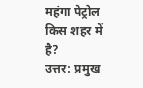महंगा पेट्रोल किस शहर में है?
उत्तर: प्रमुख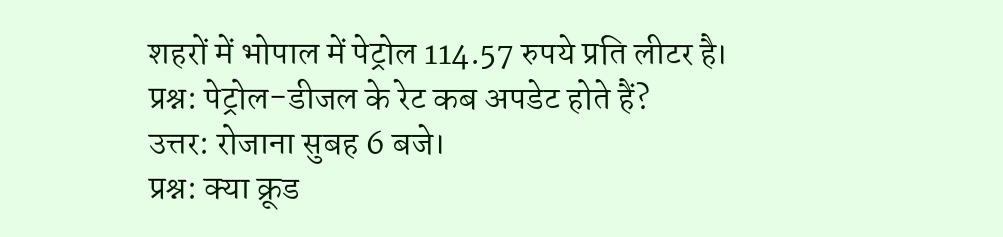शहरों में भोपाल में पेट्रोल 114.57 रुपये प्रति लीटर है।
प्रश्न: पेट्रोल-डीजल के रेट कब अपडेट होते हैं?
उत्तर: रोजाना सुबह 6 बजे।
प्रश्न: क्या क्रूड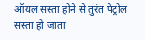ऑयल सस्ता होने से तुरंत पेट्रोल सस्ता हो जाता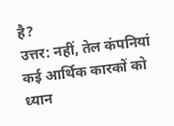है?
उत्तर: नहीं, तेल कंपनियां कई आर्थिक कारकों को ध्यान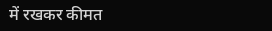में रखकर कीमत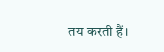तय करती हैं।